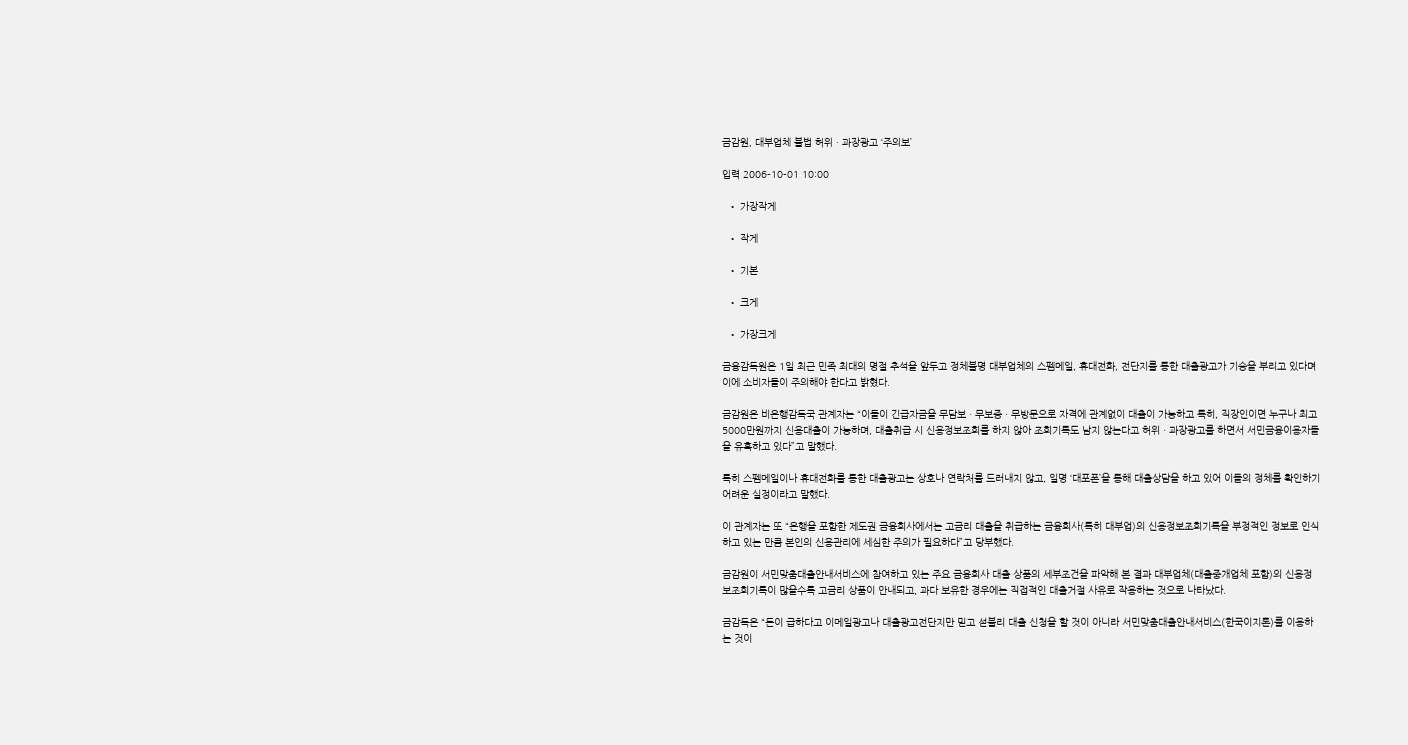금감원, 대부업체 불법 허위ㆍ과장광고 ‘주의보’

입력 2006-10-01 10:00

  • 가장작게

  • 작게

  • 기본

  • 크게

  • 가장크게

금융감독원은 1일 최근 민족 최대의 명절 추석을 앞두고 정체불명 대부업체의 스펨메일, 휴대전화, 전단지를 통한 대출광고가 기승을 부리고 있다며 이에 소비자들이 주의해야 한다고 밝혔다.

금감원은 비은행감독국 관계자는 “이들이 긴급자금을 무담보ㆍ무보증ㆍ무방문으로 자격에 관계없이 대출이 가능하고 특히, 직장인이면 누구나 최고 5000만원까지 신용대출이 가능하며, 대출취급 시 신용정보조회를 하지 않아 조회기록도 남지 않는다고 허위ㆍ과장광고를 하면서 서민금융이용자들을 유혹하고 있다”고 말했다.

특히 스펨메일이나 휴대전화를 통한 대출광고는 상호나 연락처를 드러내지 않고, 일명 ‘대포폰’을 통해 대출상담을 하고 있어 이들의 정체를 확인하기 어려운 실정이라고 말했다.

이 관계자는 또 “은행을 포함한 제도권 금융회사에서는 고금리 대출을 취급하는 금융회사(특히 대부업)의 신용정보조회기록을 부정적인 정보로 인식하고 있는 만큼 본인의 신용관리에 세심한 주의가 필요하다”고 당부했다.

금감원이 서민맞춤대출안내서비스에 참여하고 있는 주요 금융회사 대출 상품의 세부조건을 파악해 본 결과 대부업체(대출중개업체 포함)의 신용정보조회기록이 많을수록 고금리 상품이 안내되고, 과다 보유한 경우에는 직접적인 대출거절 사유로 작용하는 것으로 나타났다.

금감독은 “돈이 급하다고 이메일광고나 대출광고전단지만 믿고 섣불리 대출 신청을 할 것이 아니라 서민맞춤대출안내서비스(한국이지론)를 이용하는 것이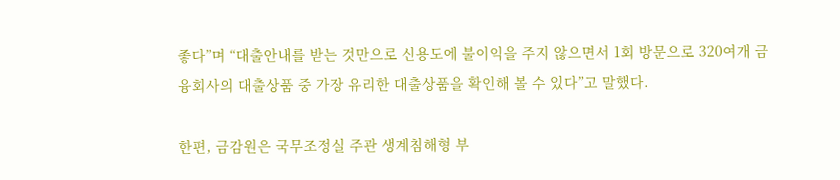좋다”며 “대출안내를 받는 것만으로 신용도에 불이익을 주지 않으면서 1회 방문으로 320여개 금융회사의 대출상품 중 가장 유리한 대출상품을 확인해 볼 수 있다”고 말했다.

한편, 금감원은 국무조정실 주관 생계침해형 부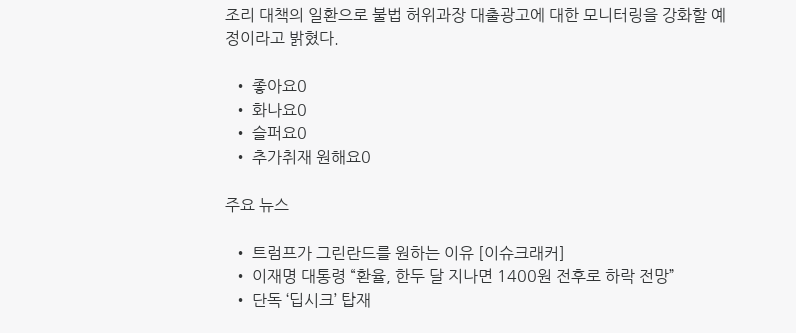조리 대책의 일환으로 불법 허위과장 대출광고에 대한 모니터링을 강화할 예정이라고 밝혔다.

  • 좋아요0
  • 화나요0
  • 슬퍼요0
  • 추가취재 원해요0

주요 뉴스

  • 트럼프가 그린란드를 원하는 이유 [이슈크래커]
  • 이재명 대통령 “환율, 한두 달 지나면 1400원 전후로 하락 전망”
  • 단독 ‘딥시크’ 탑재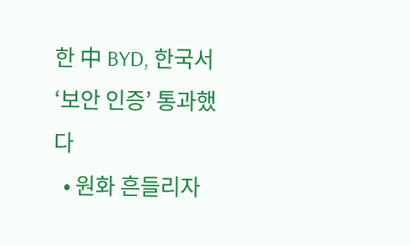한 中 BYD, 한국서 ‘보안 인증’ 통과했다
  • 원화 흔들리자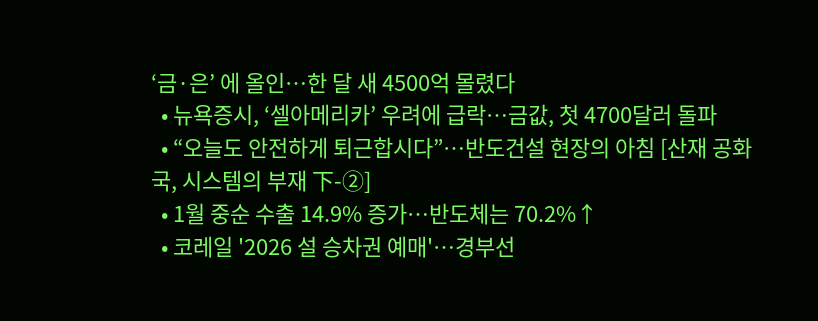‘금·은’ 에 올인…한 달 새 4500억 몰렸다
  • 뉴욕증시, ‘셀아메리카’ 우려에 급락…금값, 첫 4700달러 돌파
  • “오늘도 안전하게 퇴근합시다”⋯반도건설 현장의 아침 [산재 공화국, 시스템의 부재 下-②]
  • 1월 중순 수출 14.9% 증가⋯반도체는 70.2%↑
  • 코레일 '2026 설 승차권 예매'…경부선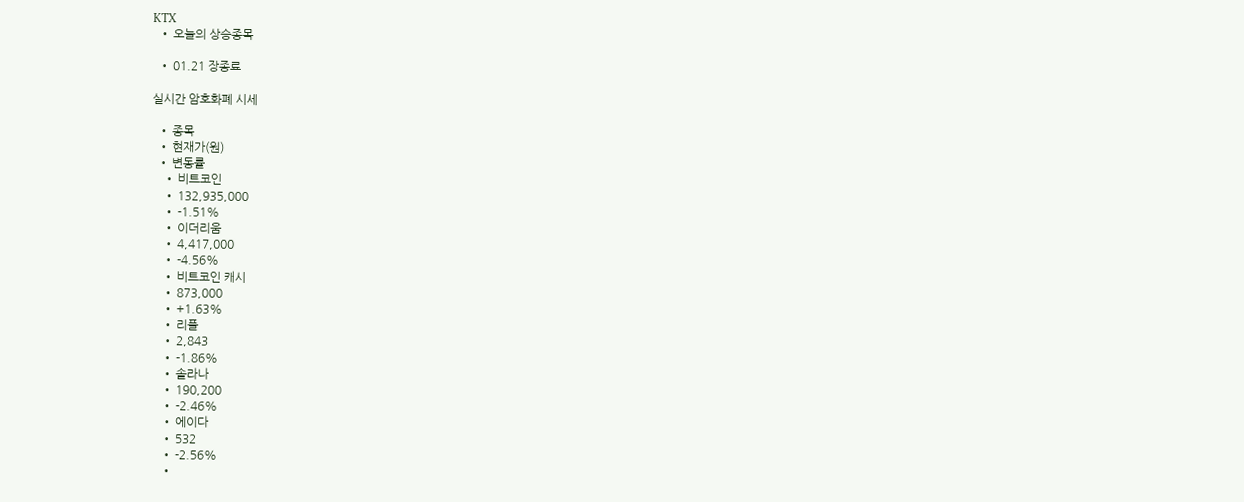KTX
  • 오늘의 상승종목

  • 01.21 장종료

실시간 암호화폐 시세

  • 종목
  • 현재가(원)
  • 변동률
    • 비트코인
    • 132,935,000
    • -1.51%
    • 이더리움
    • 4,417,000
    • -4.56%
    • 비트코인 캐시
    • 873,000
    • +1.63%
    • 리플
    • 2,843
    • -1.86%
    • 솔라나
    • 190,200
    • -2.46%
    • 에이다
    • 532
    • -2.56%
    •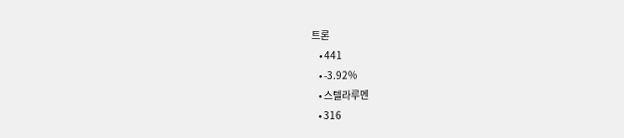트론
    • 441
    • -3.92%
    • 스텔라루멘
    • 316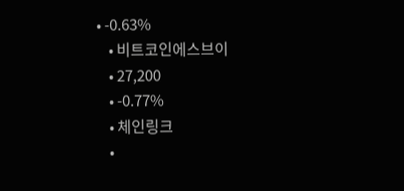• -0.63%
    • 비트코인에스브이
    • 27,200
    • -0.77%
    • 체인링크
    •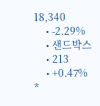18,340
    • -2.29%
    • 샌드박스
    • 213
    • +0.47%
*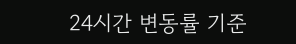24시간 변동률 기준